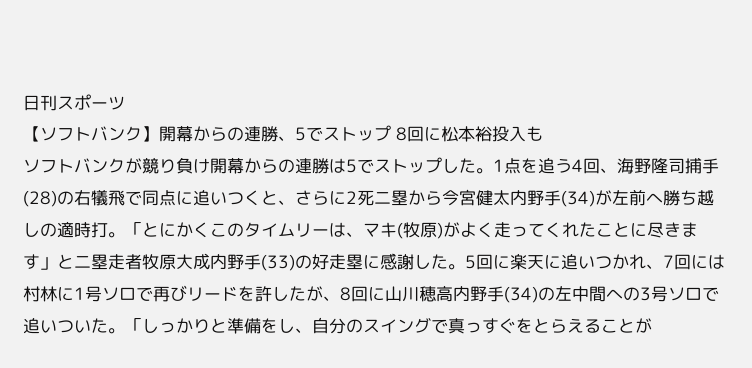日刊スポーツ
【ソフトバンク】開幕からの連勝、5でストップ 8回に松本裕投入も
ソフトバンクが競り負け開幕からの連勝は5でストップした。1点を追う4回、海野隆司捕手(28)の右犠飛で同点に追いつくと、さらに2死二塁から今宮健太内野手(34)が左前へ勝ち越しの適時打。「とにかくこのタイムリーは、マキ(牧原)がよく走ってくれたことに尽きます」と二塁走者牧原大成内野手(33)の好走塁に感謝した。5回に楽天に追いつかれ、7回には村林に1号ソロで再びリードを許したが、8回に山川穂高内野手(34)の左中間への3号ソロで追いついた。「しっかりと準備をし、自分のスイングで真っすぐをとらえることが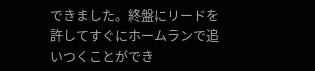できました。終盤にリードを許してすぐにホームランで追いつくことができ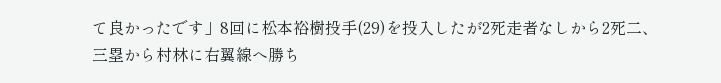て良かったです」8回に松本裕樹投手(29)を投入したが2死走者なしから2死二、三塁から村林に右翼線へ勝ち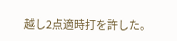越し2点適時打を許した。